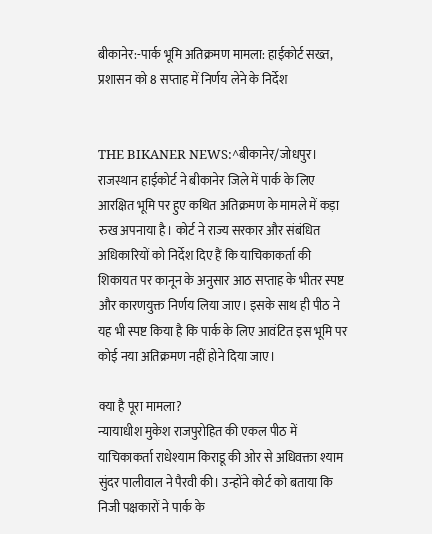बीकानेर:-पार्क भूमि अतिक्रमण मामला: हाईकोर्ट सख्त, प्रशासन को 8 सप्ताह में निर्णय लेने के निर्देश


THE BIKANER NEWS:^बीकानेर/जोधपुर। राजस्थान हाईकोर्ट ने बीकानेर जिले में पार्क के लिए आरक्षित भूमि पर हुए कथित अतिक्रमण के मामले में कड़ा रुख अपनाया है। कोर्ट ने राज्य सरकार और संबंधित अधिकारियों को निर्देश दिए हैं कि याचिकाकर्ता की शिकायत पर कानून के अनुसार आठ सप्ताह के भीतर स्पष्ट और कारणयुक्त निर्णय लिया जाए। इसके साथ ही पीठ ने यह भी स्पष्ट किया है कि पार्क के लिए आवंटित इस भूमि पर कोई नया अतिक्रमण नहीं होने दिया जाए।

क्या है पूरा मामला?
न्यायाधीश मुकेश राजपुरोहित की एकल पीठ में याचिकाकर्ता राधेश्याम किराडू की ओर से अधिवक्ता श्याम सुंदर पालीवाल ने पैरवी की। उन्होंने कोर्ट को बताया कि निजी पक्षकारों ने पार्क के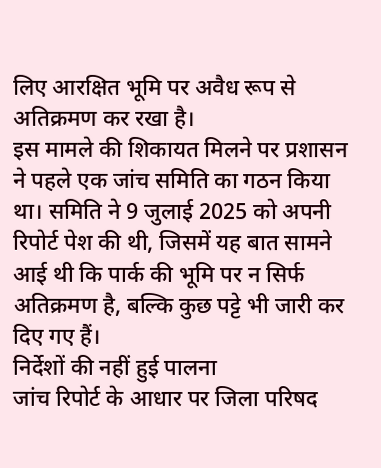लिए आरक्षित भूमि पर अवैध रूप से अतिक्रमण कर रखा है।
इस मामले की शिकायत मिलने पर प्रशासन ने पहले एक जांच समिति का गठन किया था। समिति ने 9 जुलाई 2025 को अपनी रिपोर्ट पेश की थी, जिसमें यह बात सामने आई थी कि पार्क की भूमि पर न सिर्फ अतिक्रमण है, बल्कि कुछ पट्टे भी जारी कर दिए गए हैं।
निर्देशों की नहीं हुई पालना
जांच रिपोर्ट के आधार पर जिला परिषद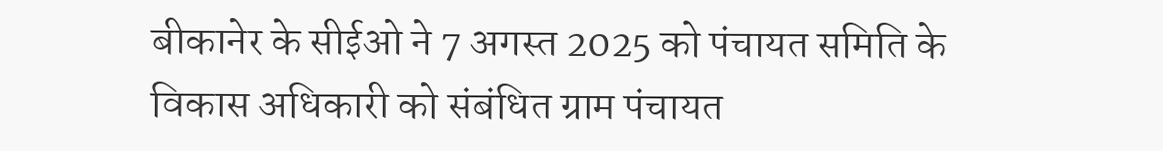बीकानेर के सीईओ ने 7 अगस्त 2025 को पंचायत समिति के विकास अधिकारी को संबंधित ग्राम पंचायत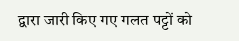द्वारा जारी किए गए गलत पट्टों को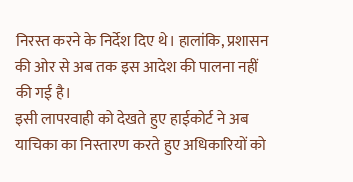निरस्त करने के निर्देश दिए थे। हालांकि, प्रशासन की ओर से अब तक इस आदेश की पालना नहीं की गई है।
इसी लापरवाही को देखते हुए हाईकोर्ट ने अब याचिका का निस्तारण करते हुए अधिकारियों को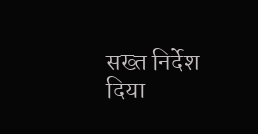सख्त निर्देश दिया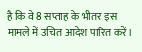है कि वे 8 सप्ताह के भीतर इस मामले में उचित आदेश पारित करें।